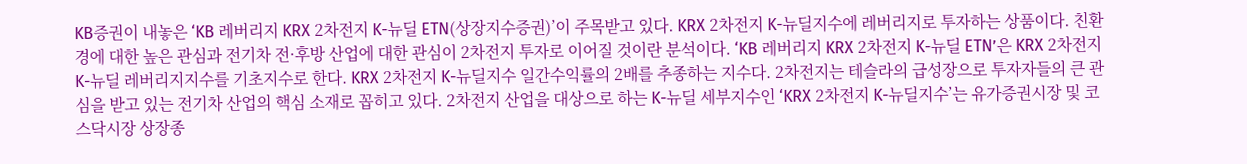KB증권이 내놓은 ‘KB 레버리지 KRX 2차전지 K-뉴딜 ETN(상장지수증권)’이 주목받고 있다. KRX 2차전지 K-뉴딜지수에 레버리지로 투자하는 상품이다. 친환경에 대한 높은 관심과 전기차 전·후방 산업에 대한 관심이 2차전지 투자로 이어질 것이란 분석이다. ‘KB 레버리지 KRX 2차전지 K-뉴딜 ETN’은 KRX 2차전지 K-뉴딜 레버리지지수를 기초지수로 한다. KRX 2차전지 K-뉴딜지수 일간수익률의 2배를 추종하는 지수다. 2차전지는 테슬라의 급성장으로 투자자들의 큰 관심을 받고 있는 전기차 산업의 핵심 소재로 꼽히고 있다. 2차전지 산업을 대상으로 하는 K-뉴딜 세부지수인 ‘KRX 2차전지 K-뉴딜지수’는 유가증권시장 및 코스닥시장 상장종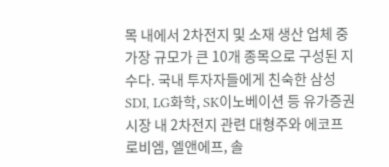목 내에서 2차전지 및 소재 생산 업체 중 가장 규모가 큰 10개 종목으로 구성된 지수다. 국내 투자자들에게 친숙한 삼성SDI, LG화학, SK이노베이션 등 유가증권시장 내 2차전지 관련 대형주와 에코프로비엠, 엘앤에프, 솔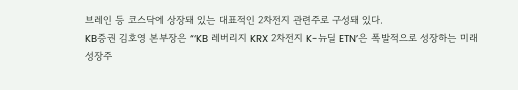브레인 등 코스닥에 상장돼 있는 대표적인 2차전지 관련주로 구성돼 있다.
KB증권 김호영 본부장은 “‘KB 레버리지 KRX 2차전지 K-뉴딜 ETN’은 폭발적으로 성장하는 미래 성장주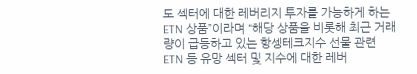도 섹터에 대한 레버리지 투자를 가능하게 하는 ETN 상품”이라며 “해당 상품을 비롯해 최근 거래량이 급등하고 있는 항셍테크지수 선물 관련 ETN 등 유망 섹터 및 지수에 대한 레버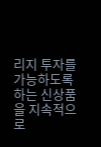리지 투자를 가능하도록 하는 신상품을 지속적으로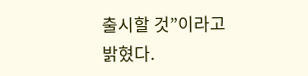출시할 것”이라고 밝혔다.